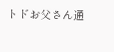トドお父さん通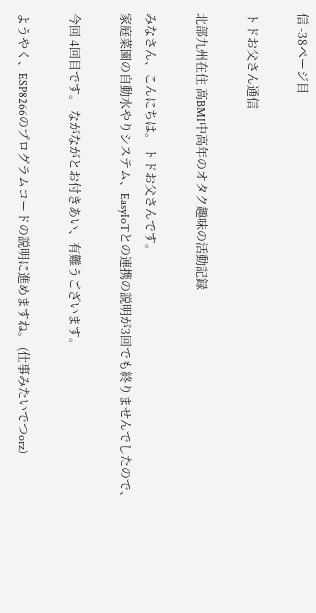信 -38ページ目

トドお父さん通信

北部九州在住 高BMI中高年のオタク趣味の活動記録

みなさん、こんにちは。 トドお父さんです。
家庭菜園の自動水やりシステム、EasyIoTとの連携の説明が3回でも終りませんでしたので、

今回 4回目です。 ながながとお付きあい、有難うございます。

ようやく、ESP8266のプログラムコードの説明に進めますね。 (仕事みたいでつorz)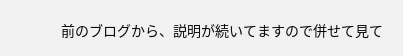前のブログから、説明が続いてますので併せて見て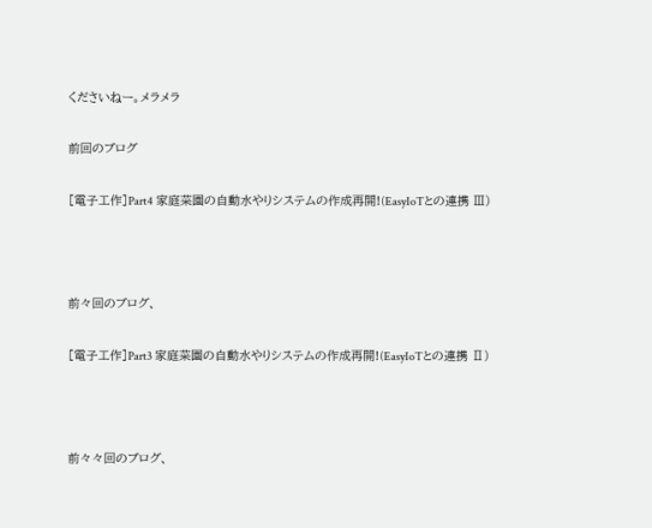くださいねー。メラメラ

前回のブログ

[電子工作]Part4 家庭菜園の自動水やりシステムの作成再開!(EasyIoTとの連携 Ⅲ)



前々回のブログ、

[電子工作]Part3 家庭菜園の自動水やりシステムの作成再開!(EasyIoTとの連携 Ⅱ)



前々々回のブログ、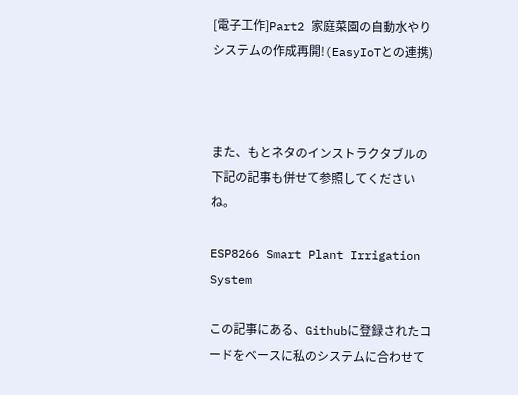[電子工作]Part2 家庭菜園の自動水やりシステムの作成再開!(EasyIoTとの連携)



また、もとネタのインストラクタブルの下記の記事も併せて参照してくださいね。

ESP8266 Smart Plant Irrigation System

この記事にある、Githubに登録されたコードをベースに私のシステムに合わせて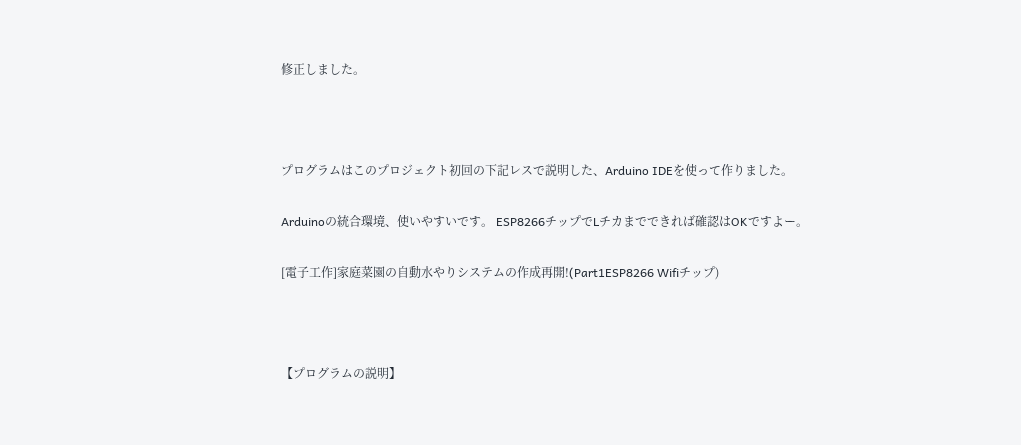修正しました。



プログラムはこのプロジェクト初回の下記レスで説明した、Arduino IDEを使って作りました。

Arduinoの統合環境、使いやすいです。 ESP8266チップでLチカまでできれば確認はOKですよー。

[電子工作]家庭菜園の自動水やりシステムの作成再開!(Part1ESP8266 Wifiチップ)



【プログラムの説明】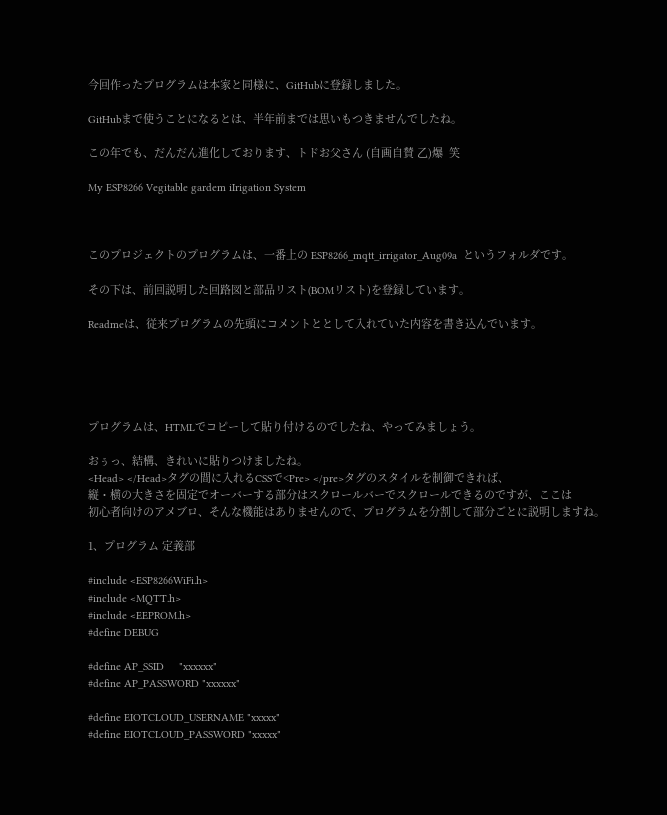今回作ったプログラムは本家と同様に、GitHubに登録しました。

GitHubまで使うことになるとは、半年前までは思いもつきませんでしたね。

この年でも、だんだん進化しております、トドお父さん (自画自賛 乙)爆  笑

My ESP8266 Vegitable gardem iIrigation System



このプロジェクトのプログラムは、一番上の ESP8266_mqtt_irrigator_Aug09a  というフォルダです。

その下は、前回説明した回路図と部品リスト(BOMリスト)を登録しています。

Readmeは、従来プログラムの先頭にコメントととして入れていた内容を書き込んでいます。





プログラムは、HTMLでコピーして貼り付けるのでしたね、やってみましょう。

おぅっ、結構、きれいに貼りつけましたね。
<Head> </Head>タグの間に入れるCSSで<Pre> </pre>タグのスタイルを制御できれば、
縦・横の大きさを固定でオーバーする部分はスクロールバーでスクロールできるのですが、ここは
初心者向けのアメブロ、そんな機能はありませんので、プログラムを分割して部分ごとに説明しますね。

1、プログラム 定義部

#include <ESP8266WiFi.h>
#include <MQTT.h>
#include <EEPROM.h>
#define DEBUG

#define AP_SSID     "xxxxxx"
#define AP_PASSWORD "xxxxxx"

#define EIOTCLOUD_USERNAME "xxxxx"
#define EIOTCLOUD_PASSWORD "xxxxx"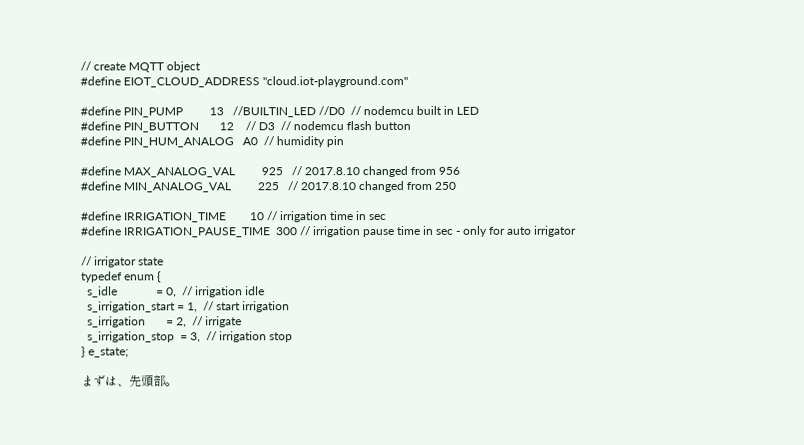// create MQTT object
#define EIOT_CLOUD_ADDRESS "cloud.iot-playground.com"

#define PIN_PUMP         13   //BUILTIN_LED //D0  // nodemcu built in LED
#define PIN_BUTTON       12    // D3  // nodemcu flash button
#define PIN_HUM_ANALOG   A0  // humidity pin

#define MAX_ANALOG_VAL         925   // 2017.8.10 changed from 956
#define MIN_ANALOG_VAL         225   // 2017.8.10 changed from 250

#define IRRIGATION_TIME        10 // irrigation time in sec
#define IRRIGATION_PAUSE_TIME  300 // irrigation pause time in sec - only for auto irrigator

// irrigator state
typedef enum {
  s_idle             = 0,  // irrigation idle
  s_irrigation_start = 1,  // start irrigation
  s_irrigation       = 2,  // irrigate
  s_irrigation_stop  = 3,  // irrigation stop
} e_state;

まずは、先頭部。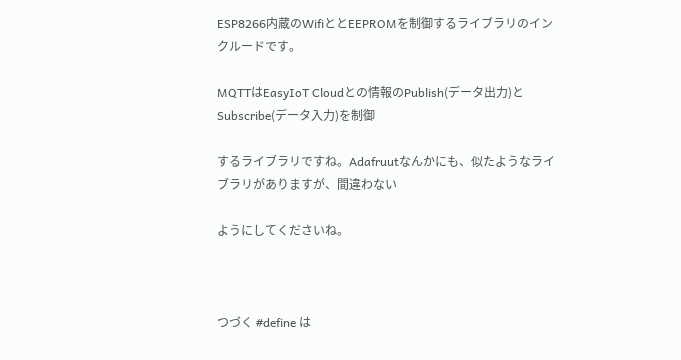ESP8266内蔵のWifiととEEPROMを制御するライブラリのインクルードです。

MQTTはEasyIoT Cloudとの情報のPublish(データ出力)とSubscribe(データ入力)を制御

するライブラリですね。Adafruutなんかにも、似たようなライブラリがありますが、間違わない

ようにしてくださいね。



つづく #define は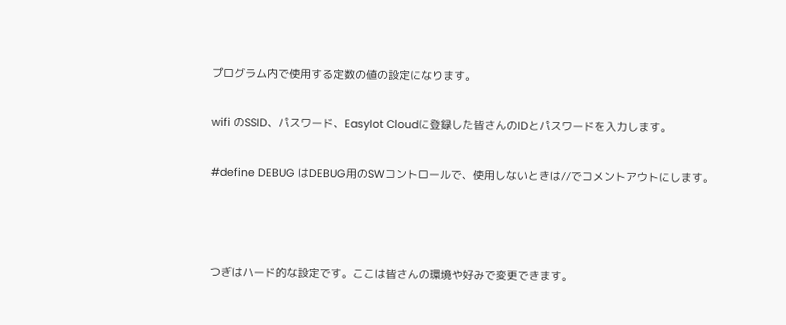プログラム内で使用する定数の値の設定になります。

wifi のSSID、パスワード、EasyIot Cloudに登録した皆さんのIDとパスワードを入力します。

#define DEBUG はDEBUG用のSWコントロールで、使用しないときは//でコメントアウトにします。



つぎはハード的な設定です。ここは皆さんの環境や好みで変更できます。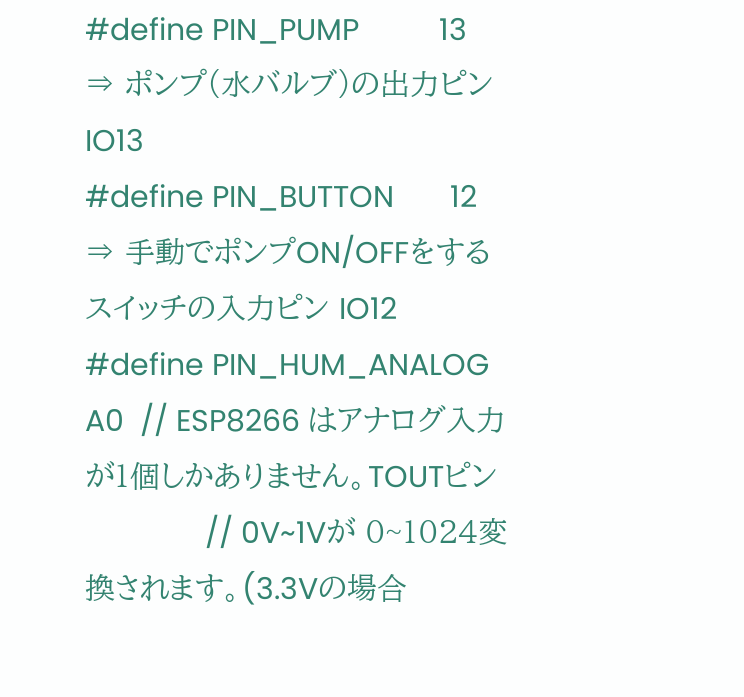#define PIN_PUMP          13   ⇒ ポンプ(水バルブ)の出力ピン IO13
#define PIN_BUTTON       12   ⇒ 手動でポンプON/OFFをするスイッチの入力ピン IO12
#define PIN_HUM_ANALOG   A0  // ESP8266 はアナログ入力が1個しかありません。TOUTピン
               // 0V~1Vが 0~1024変換されます。(3.3Vの場合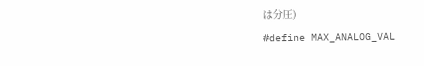は分圧)
#define MAX_ANALOG_VAL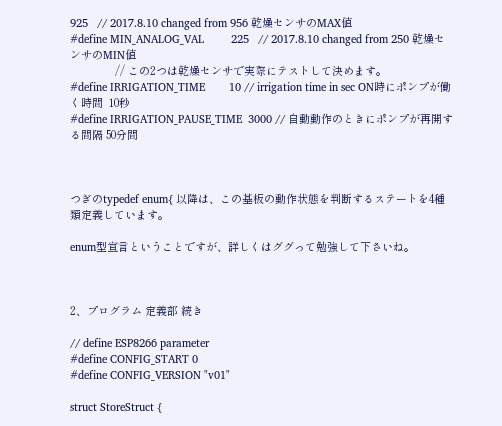925   // 2017.8.10 changed from 956 乾燥センサのMAX値
#define MIN_ANALOG_VAL         225   // 2017.8.10 changed from 250 乾燥センサのMIN値
               // この2つは乾燥センサで実際にテストして決めます。
#define IRRIGATION_TIME        10 // irrigation time in sec ON時にポンプが働く時間  10秒
#define IRRIGATION_PAUSE_TIME  3000 // 自動動作のときにポンプが再開する間隔 50分間



つぎのtypedef enum{ 以降は、この基板の動作状態を判断するステートを4種類定義しています。

enum型宣言ということですが、詳しくはググって勉強して下さいね。



2、プログラム 定義部 続き

// define ESP8266 parameter
#define CONFIG_START 0
#define CONFIG_VERSION "v01"

struct StoreStruct {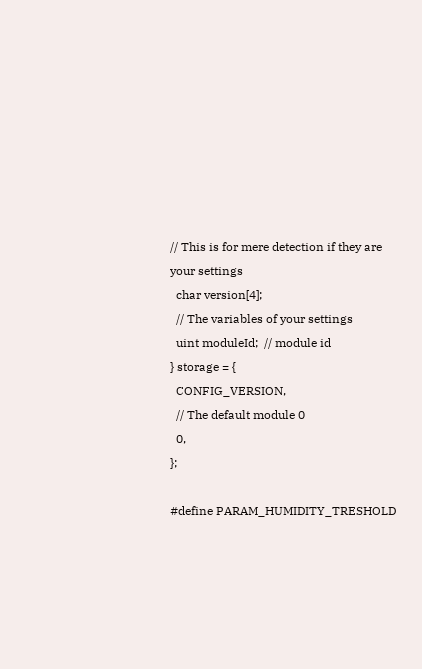// This is for mere detection if they are your settings
  char version[4];
  // The variables of your settings
  uint moduleId;  // module id
} storage = {
  CONFIG_VERSION,
  // The default module 0
  0,
};

#define PARAM_HUMIDITY_TRESHOLD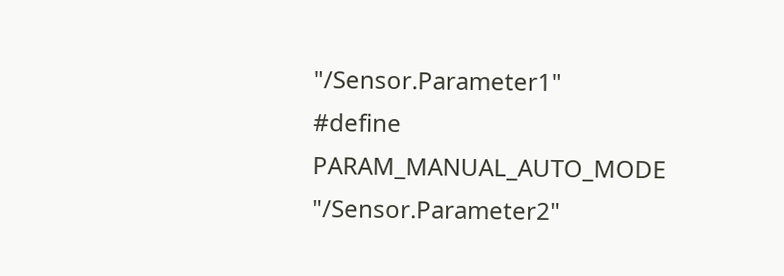"/Sensor.Parameter1"
#define PARAM_MANUAL_AUTO_MODE    "/Sensor.Parameter2"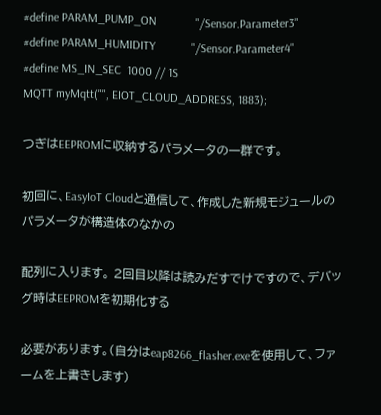#define PARAM_PUMP_ON             "/Sensor.Parameter3"
#define PARAM_HUMIDITY            "/Sensor.Parameter4"
#define MS_IN_SEC  1000 // 1S
MQTT myMqtt("", EIOT_CLOUD_ADDRESS, 1883);

つぎはEEPROMに収納するパラメータの一群です。

初回に、EasyIoT Cloudと通信して、作成した新規モジュールのパラメータが構造体のなかの

配列に入ります。 2回目以降は読みだすでけですので、デバッグ時はEEPROMを初期化する

必要があります。(自分はeap8266_flasher.exeを使用して、ファームを上書きします)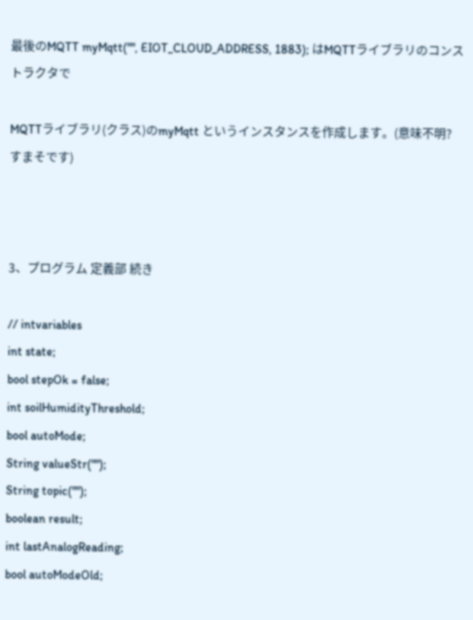最後のMQTT myMqtt("", EIOT_CLOUD_ADDRESS, 1883); はMQTTライブラリのコンストラクタで

MQTTライブラリ(クラス)のmyMqtt というインスタンスを作成します。(意味不明?すまそです)



3、プログラム 定義部 続き

// intvariables
int state;
bool stepOk = false;
int soilHumidityThreshold;
bool autoMode;
String valueStr("");
String topic("");
boolean result;
int lastAnalogReading;
bool autoModeOld;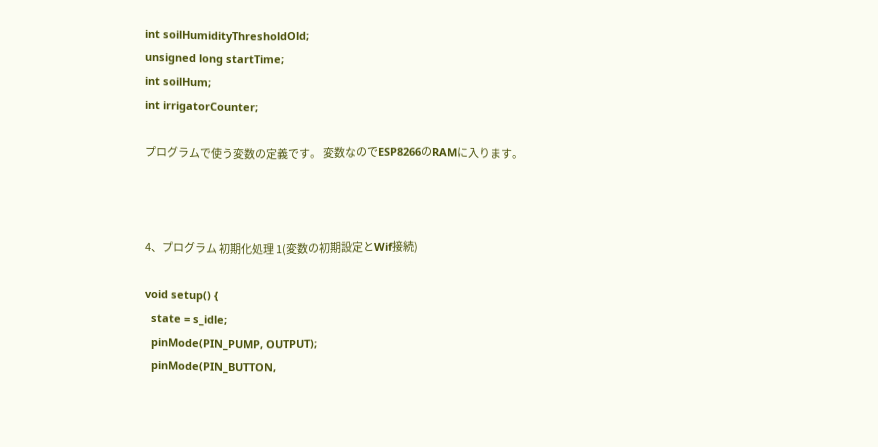int soilHumidityThresholdOld;
unsigned long startTime;
int soilHum;
int irrigatorCounter;

プログラムで使う変数の定義です。 変数なのでESP8266のRAMに入ります。



4、プログラム 初期化処理 1(変数の初期設定とWif接続)

void setup() {
  state = s_idle;
  pinMode(PIN_PUMP, OUTPUT);
  pinMode(PIN_BUTTON,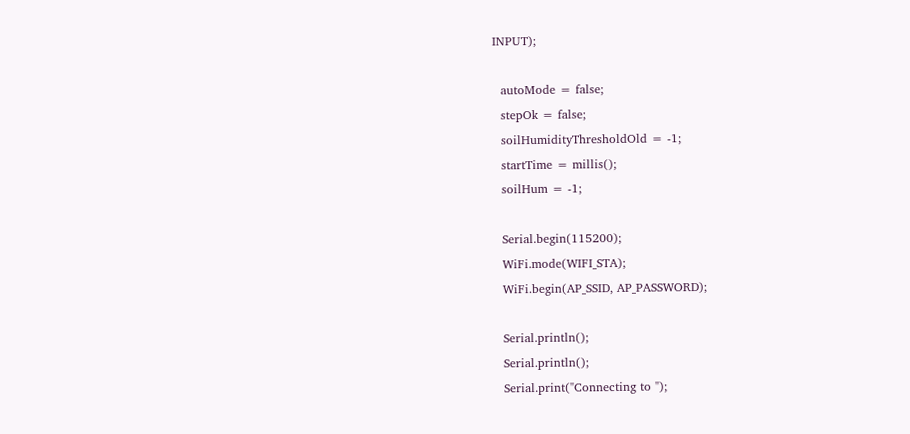INPUT);

  autoMode = false;
  stepOk = false;
  soilHumidityThresholdOld = -1;
  startTime = millis();
  soilHum = -1;

  Serial.begin(115200);
  WiFi.mode(WIFI_STA);
  WiFi.begin(AP_SSID, AP_PASSWORD);

  Serial.println();
  Serial.println();
  Serial.print("Connecting to ");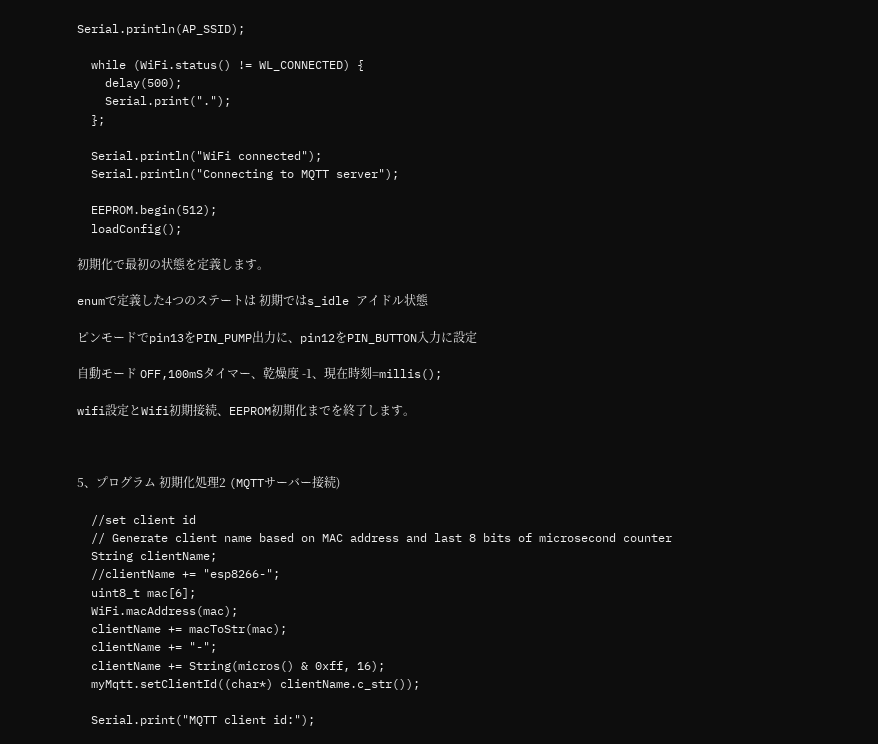Serial.println(AP_SSID);

  while (WiFi.status() != WL_CONNECTED) {
    delay(500);
    Serial.print(".");
  };

  Serial.println("WiFi connected");
  Serial.println("Connecting to MQTT server");

  EEPROM.begin(512);
  loadConfig();

初期化で最初の状態を定義します。

enumで定義した4つのステートは 初期ではs_idle アイドル状態

ピンモードでpin13をPIN_PUMP出力に、pin12をPIN_BUTTON入力に設定

自動モード OFF,100mSタイマー、乾燥度 -1、現在時刻=millis();

wifi設定とWifi初期接続、EEPROM初期化までを終了します。



5、プログラム 初期化処理2 (MQTTサーバー接続)

  //set client id
  // Generate client name based on MAC address and last 8 bits of microsecond counter
  String clientName;
  //clientName += "esp8266-";
  uint8_t mac[6];
  WiFi.macAddress(mac);
  clientName += macToStr(mac);
  clientName += "-";
  clientName += String(micros() & 0xff, 16);
  myMqtt.setClientId((char*) clientName.c_str());

  Serial.print("MQTT client id:");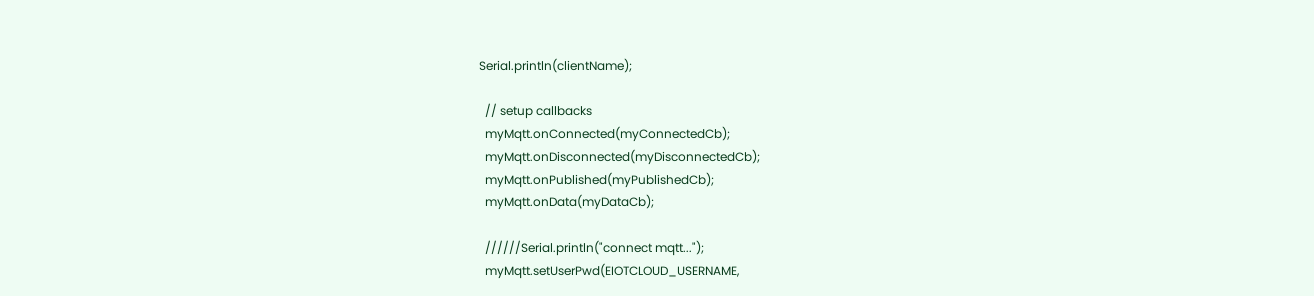Serial.println(clientName);

  // setup callbacks
  myMqtt.onConnected(myConnectedCb);
  myMqtt.onDisconnected(myDisconnectedCb);
  myMqtt.onPublished(myPublishedCb);
  myMqtt.onData(myDataCb);

  //////Serial.println("connect mqtt...");
  myMqtt.setUserPwd(EIOTCLOUD_USERNAME,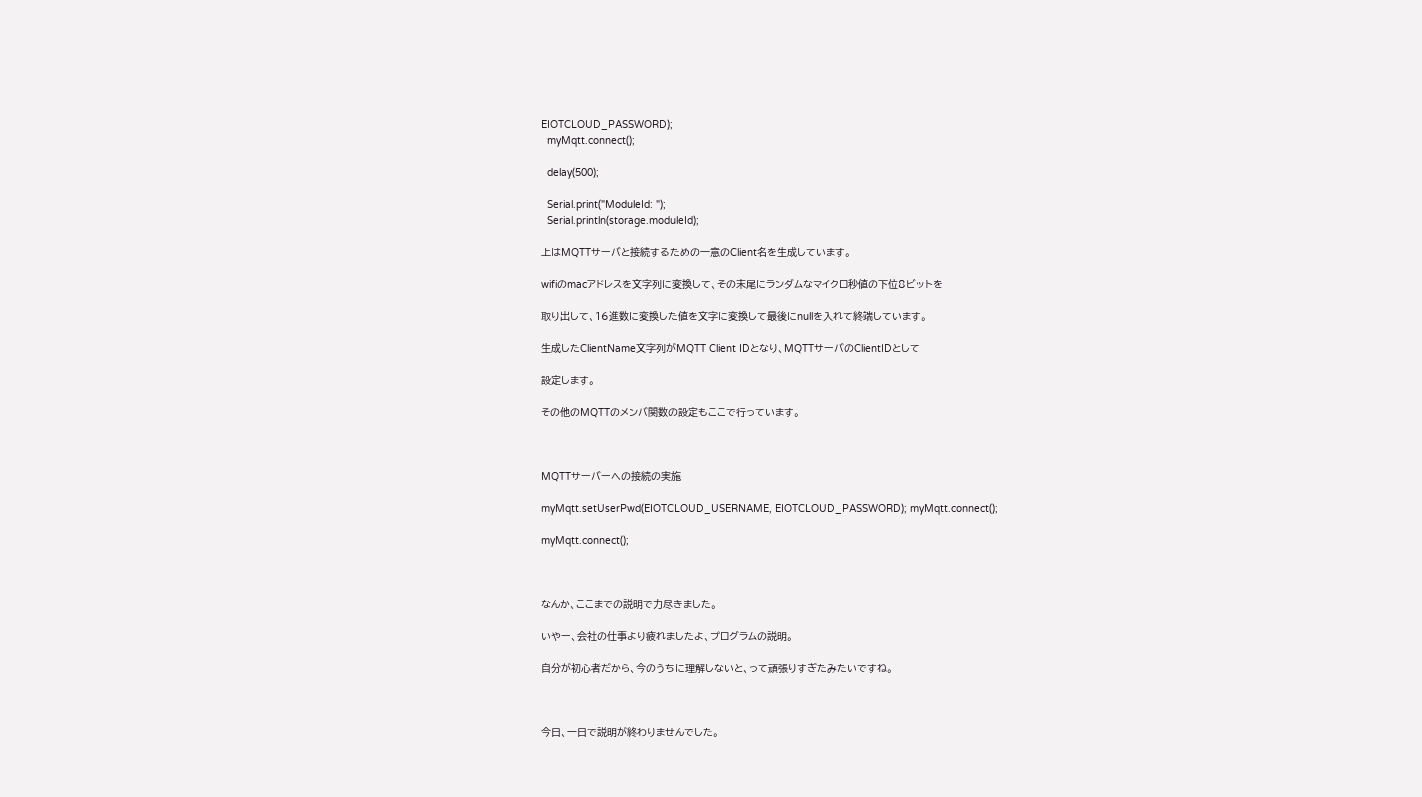EIOTCLOUD_PASSWORD);
  myMqtt.connect();

  delay(500);

  Serial.print("ModuleId: ");
  Serial.println(storage.moduleId);

上はMQTTサーバと接続するための一意のClient名を生成しています。

wifiのmacアドレスを文字列に変換して、その末尾にランダムなマイクロ秒値の下位8ビットを

取り出して、16進数に変換した値を文字に変換して最後にnullを入れて終端しています。

生成したClientName文字列がMQTT Client IDとなり、MQTTサーバのClientIDとして

設定します。

その他のMQTTのメンバ関数の設定もここで行っています。



MQTTサーバーへの接続の実施

myMqtt.setUserPwd(EIOTCLOUD_USERNAME, EIOTCLOUD_PASSWORD); myMqtt.connect();

myMqtt.connect();



なんか、ここまでの説明で力尽きました。

いやー、会社の仕事より疲れましたよ、プログラムの説明。

自分が初心者だから、今のうちに理解しないと、って頑張りすぎたみたいですね。



今日、一日で説明が終わりませんでした。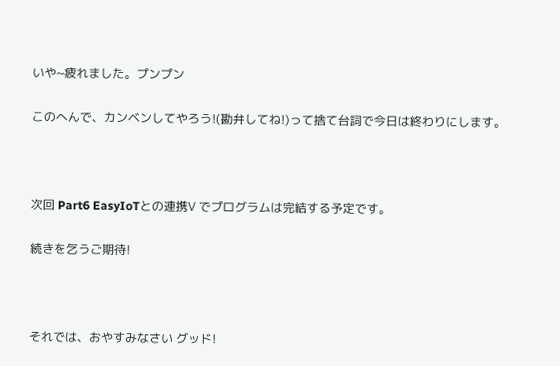いや~疲れました。プンプン

このへんで、カンベンしてやろう!(勘弁してね!)って捨て台詞で今日は終わりにします。



次回 Part6 EasyIoTとの連携Ⅴ でプログラムは完結する予定です。

続きを乞うご期待!



それでは、おやすみなさい グッド!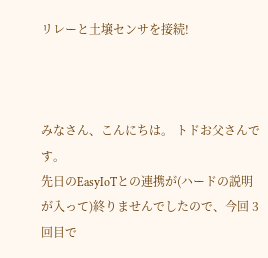リレーと土壌センサを接続!



みなさん、こんにちは。 トドお父さんです。
先日のEasyIoTとの連携が(ハードの説明が入って)終りませんでしたので、今回 3回目で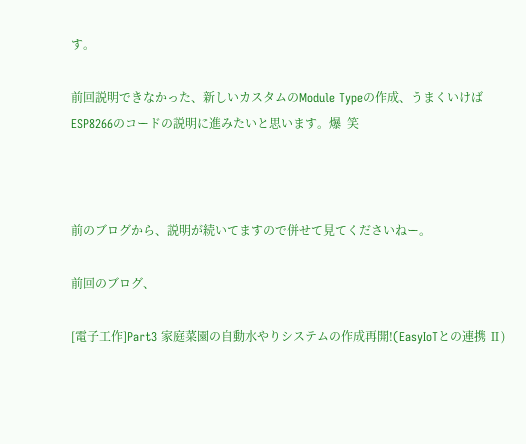す。

前回説明できなかった、新しいカスタムのModule Typeの作成、うまくいけばESP8266のコードの説明に進みたいと思います。爆  笑



前のブログから、説明が続いてますので併せて見てくださいねー。

前回のブログ、

[電子工作]Part3 家庭菜園の自動水やりシステムの作成再開!(EasyIoTとの連携 Ⅱ)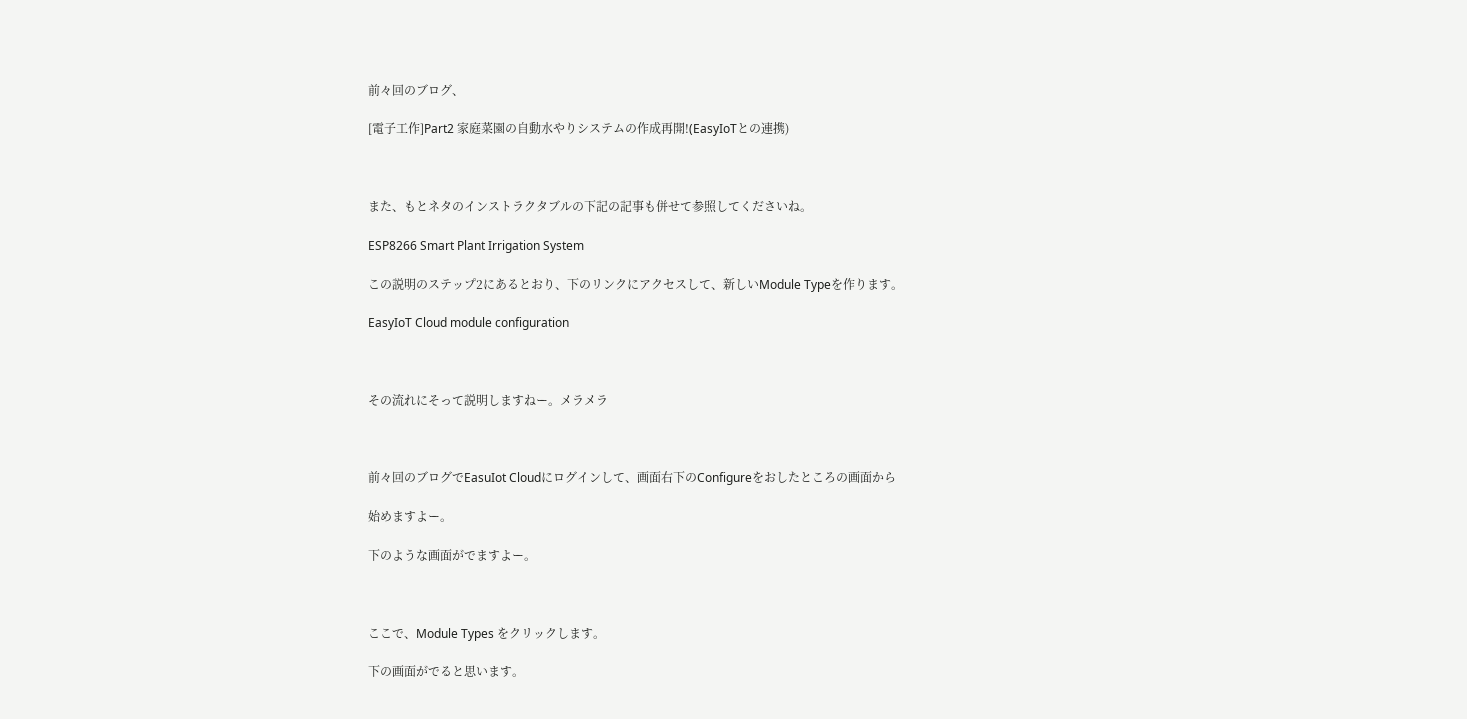前々回のブログ、

[電子工作]Part2 家庭菜園の自動水やりシステムの作成再開!(EasyIoTとの連携)



また、もとネタのインストラクタブルの下記の記事も併せて参照してくださいね。

ESP8266 Smart Plant Irrigation System

この説明のステップ2にあるとおり、下のリンクにアクセスして、新しいModule Typeを作ります。

EasyIoT Cloud module configuration



その流れにそって説明しますねー。メラメラ



前々回のブログでEasuIot Cloudにログインして、画面右下のConfigureをおしたところの画面から

始めますよー。

下のような画面がでますよー。



ここで、Module Types をクリックします。

下の画面がでると思います。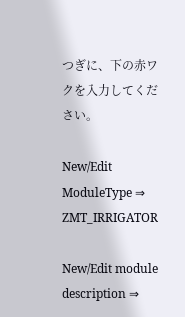つぎに、下の赤ワクを入力してください。

New/Edit ModuleType ⇒ ZMT_IRRIGATOR

New/Edit module description ⇒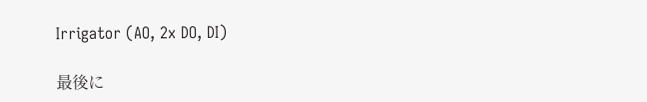Irrigator (AO, 2x DO, DI)

最後に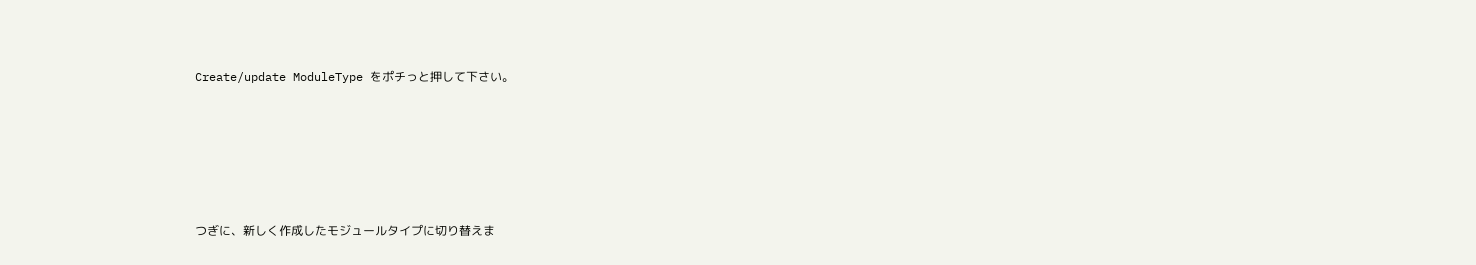Create/update ModuleType をポチっと押して下さい。





つぎに、新しく作成したモジュールタイプに切り替えま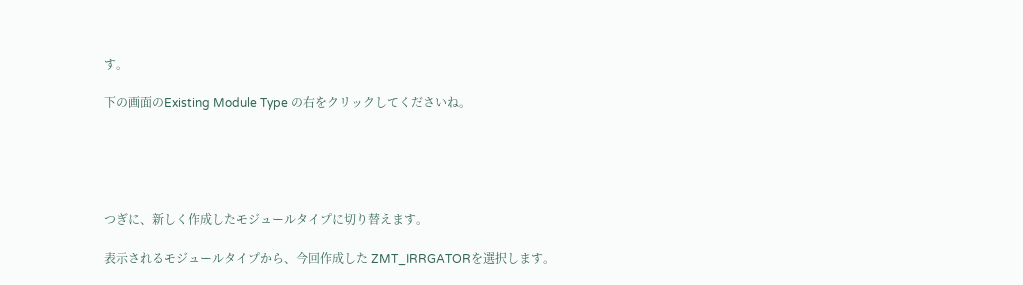す。

下の画面のExisting Module Type の右をクリックしてくださいね。





つぎに、新しく作成したモジュールタイプに切り替えます。

表示されるモジュールタイプから、今回作成した ZMT_IRRGATORを選択します。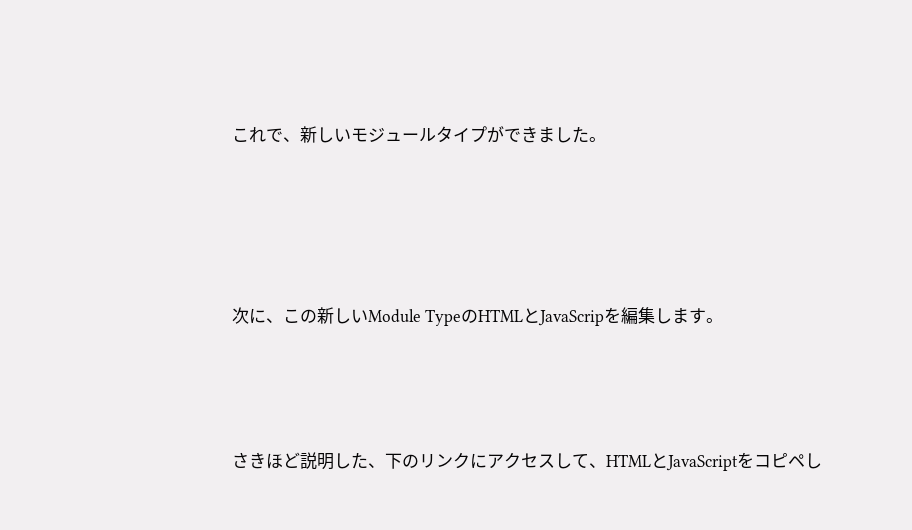これで、新しいモジュールタイプができました。




次に、この新しいModule TypeのHTMLとJavaScripを編集します。



さきほど説明した、下のリンクにアクセスして、HTMLとJavaScriptをコピペし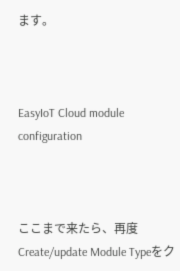ます。



EasyIoT Cloud module configuration



ここまで来たら、再度 Create/update Module Typeをク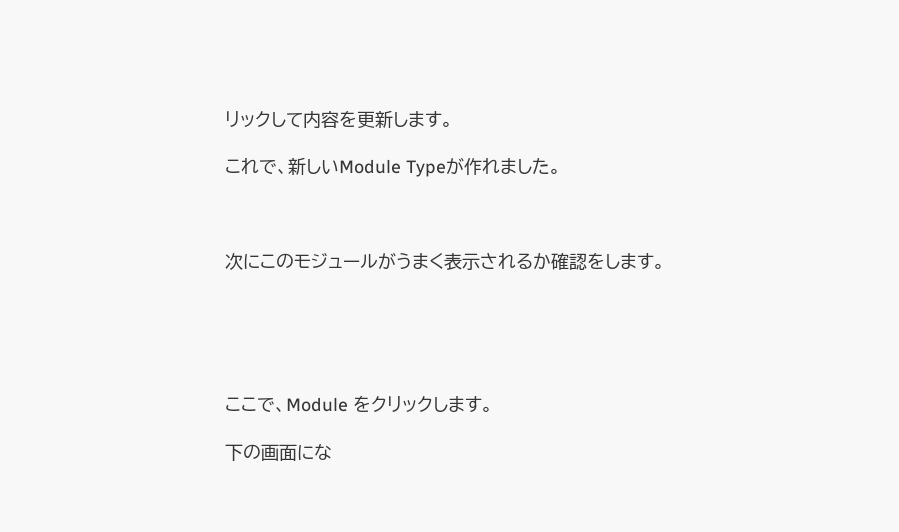リックして内容を更新します。

これで、新しいModule Typeが作れました。



次にこのモジュールがうまく表示されるか確認をします。





ここで、Module をクリックします。

下の画面にな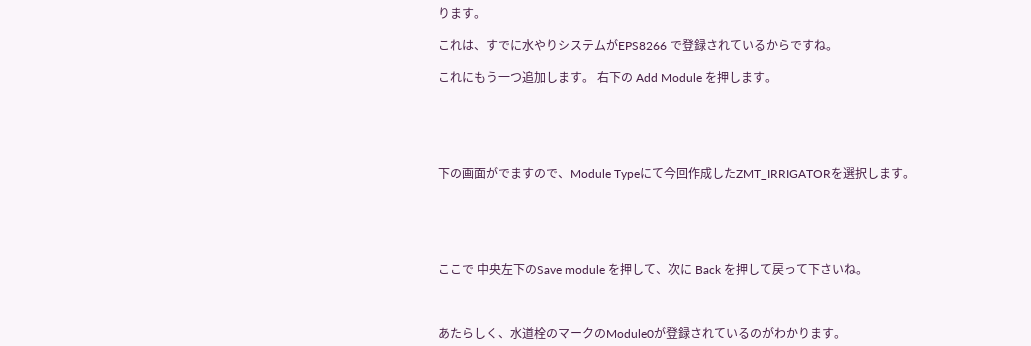ります。

これは、すでに水やりシステムがEPS8266 で登録されているからですね。

これにもう一つ追加します。 右下の Add Module を押します。





下の画面がでますので、Module Typeにて今回作成したZMT_IRRIGATORを選択します。





ここで 中央左下のSave module を押して、次に Back を押して戻って下さいね。



あたらしく、水道栓のマークのModule0が登録されているのがわかります。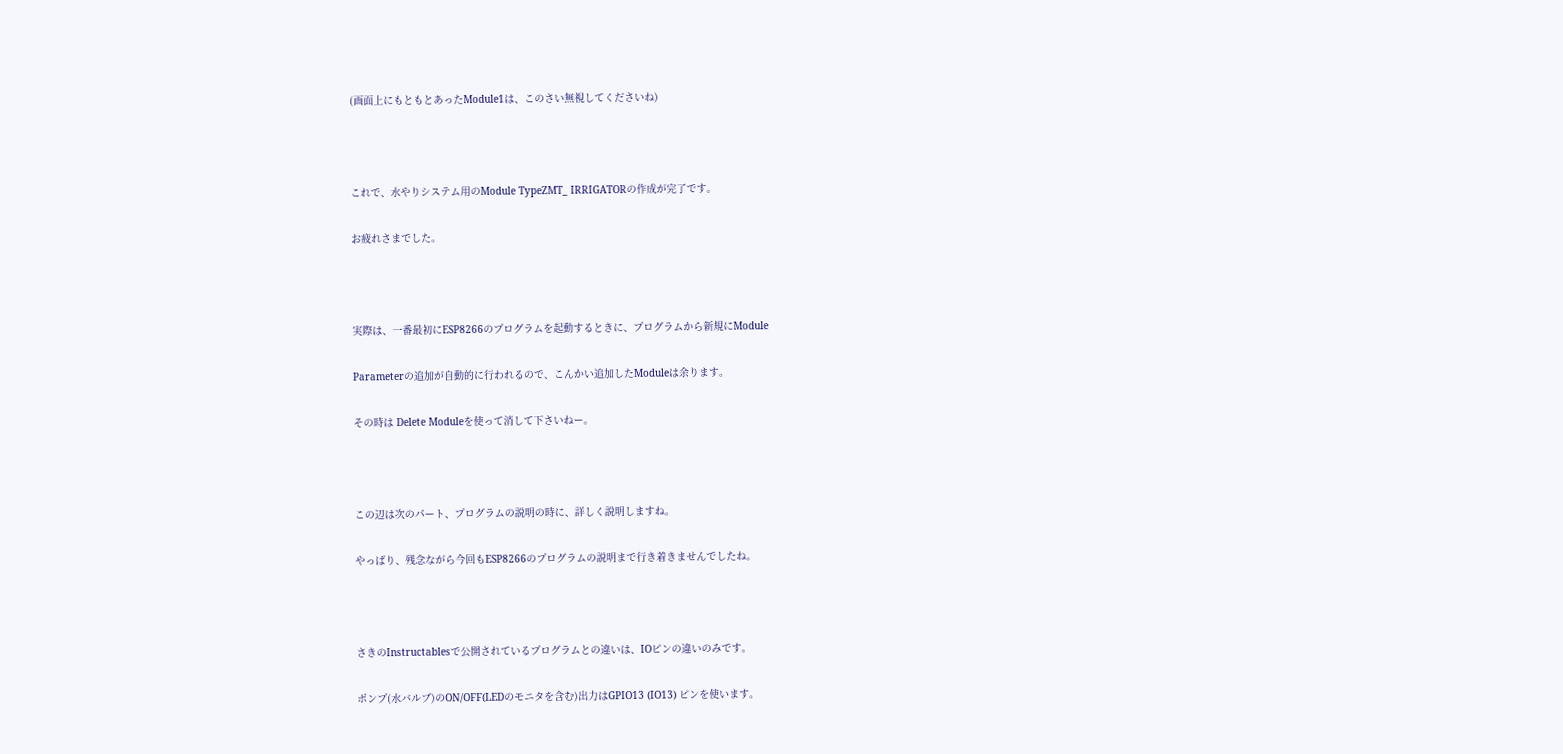(画面上にもともとあったModule1は、このさい無視してくださいね)



これで、水やりシステム用のModule TypeZMT_ IRRIGATORの作成が完了です。

お疲れさまでした。



実際は、一番最初にESP8266のプログラムを起動するときに、プログラムから新規にModule

Parameterの追加が自動的に行われるので、こんかい追加したModuleは余ります。

その時は Delete Moduleを使って消して下さいねー。



この辺は次のパート、プログラムの説明の時に、詳しく説明しますね。

やっぱり、残念ながら今回もESP8266のプログラムの説明まで行き着きませんでしたね。



さきのInstructablesで公開されているプログラムとの違いは、IOピンの違いのみです。

ポンプ(水バルブ)のON/OFF(LEDのモニタを含む)出力はGPIO13 (IO13) ピンを使います。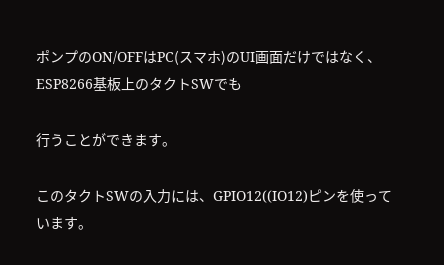ポンプのON/OFFはPC(スマホ)のUI画面だけではなく、ESP8266基板上のタクトSWでも

行うことができます。

このタクトSWの入力には、GPIO12((IO12)ピンを使っています。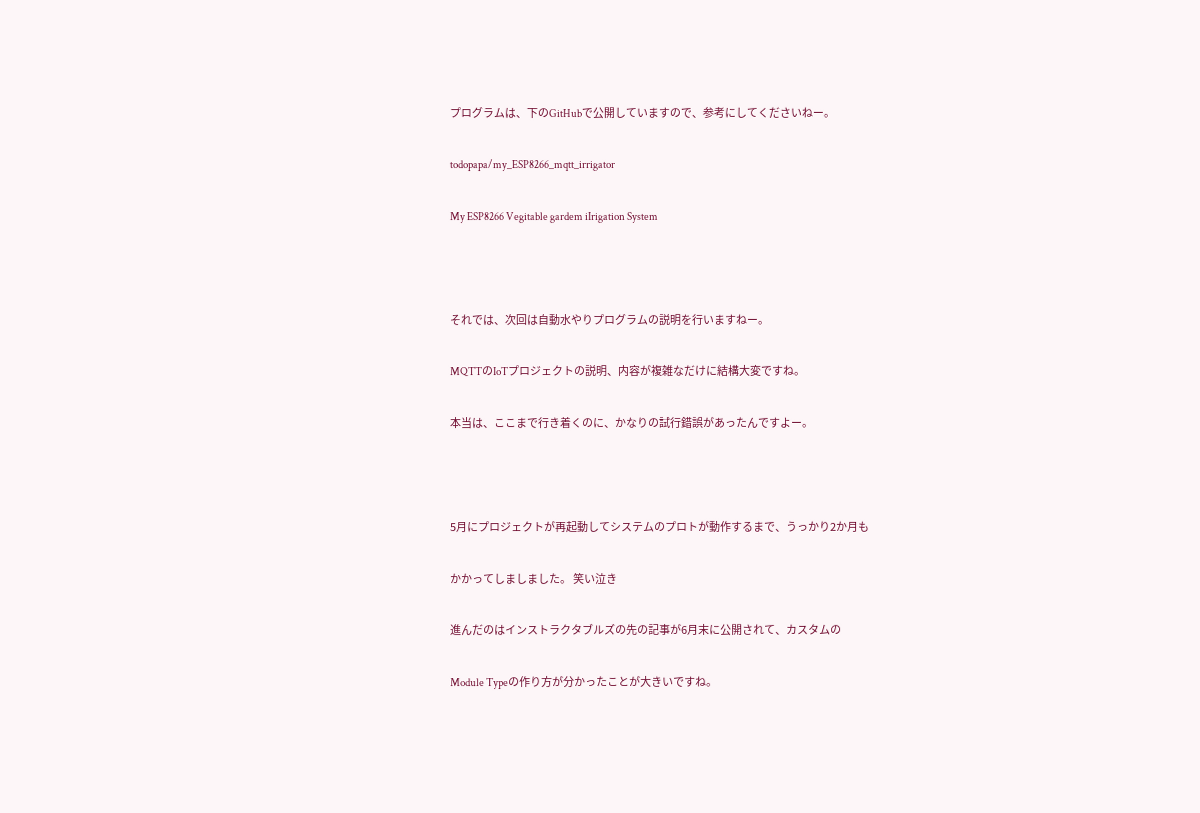プログラムは、下のGitHubで公開していますので、参考にしてくださいねー。

todopapa/my_ESP8266_mqtt_irrigator

My ESP8266 Vegitable gardem iIrigation System



それでは、次回は自動水やりプログラムの説明を行いますねー。

MQTTのIoTプロジェクトの説明、内容が複雑なだけに結構大変ですね。

本当は、ここまで行き着くのに、かなりの試行錯誤があったんですよー。



5月にプロジェクトが再起動してシステムのプロトが動作するまで、うっかり2か月も

かかってしましました。 笑い泣き

進んだのはインストラクタブルズの先の記事が6月末に公開されて、カスタムの

Module Typeの作り方が分かったことが大きいですね。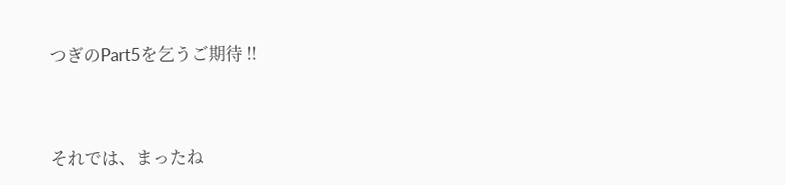つぎのPart5を乞うご期待 !!



それでは、まったね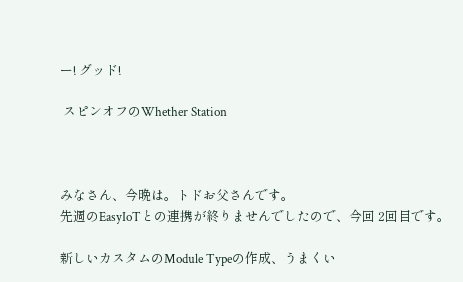ー! グッド!

 スピンオフのWhether Station



みなさん、今晩は。トドお父さんです。
先週のEasyIoTとの連携が終りませんでしたので、今回 2回目です。

新しいカスタムのModule Typeの作成、うまくい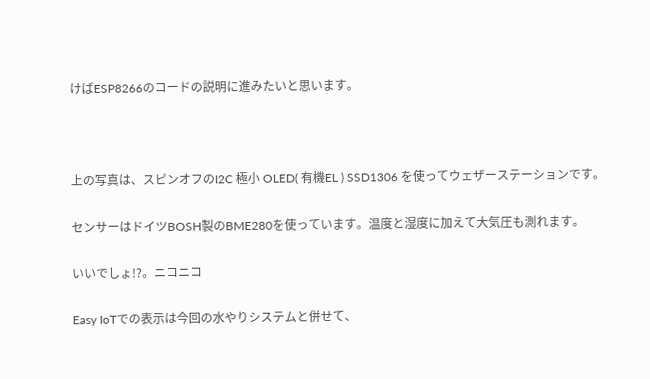けばESP8266のコードの説明に進みたいと思います。



上の写真は、スピンオフのI2C 極小 OLED( 有機EL ) SSD1306 を使ってウェザーステーションです。

センサーはドイツBOSH製のBME280を使っています。温度と湿度に加えて大気圧も測れます。

いいでしょ!?。ニコニコ

Easy IoTでの表示は今回の水やりシステムと併せて、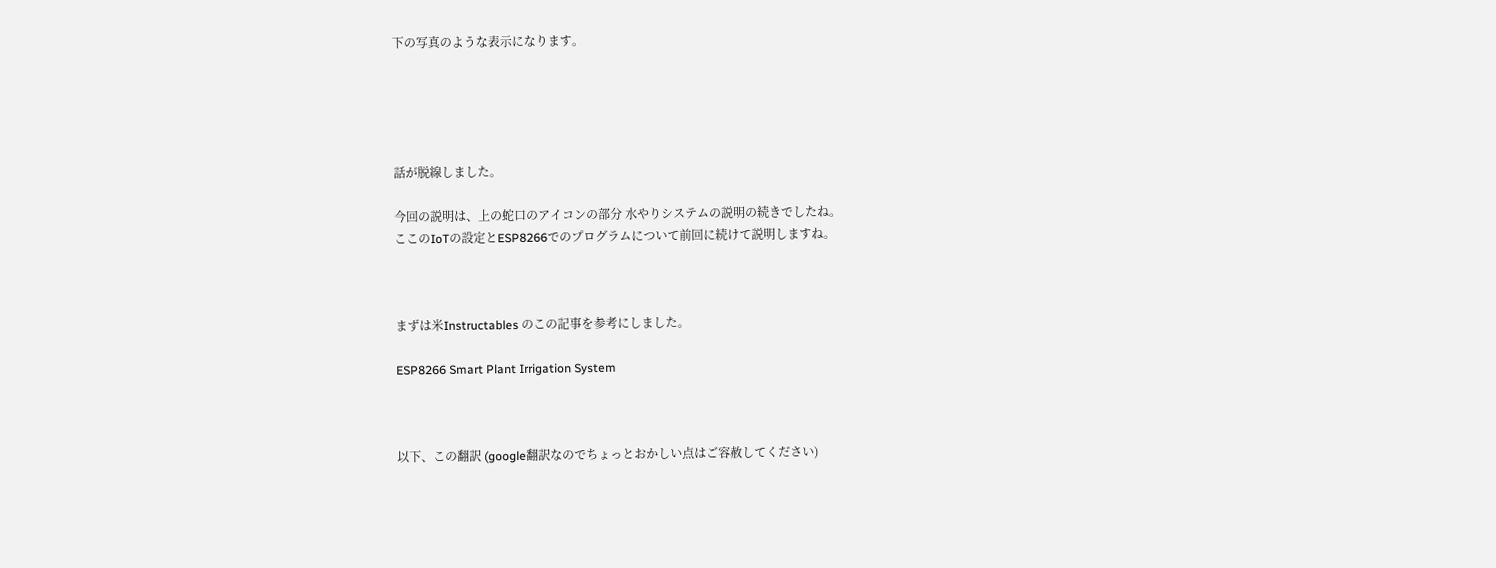下の写真のような表示になります。





話が脱線しました。

今回の説明は、上の蛇口のアイコンの部分 水やりシステムの説明の続きでしたね。
ここのIoTの設定とESP8266でのプログラムについて前回に続けて説明しますね。



まずは米Instructables のこの記事を参考にしました。

ESP8266 Smart Plant Irrigation System



以下、この翻訳 (google翻訳なのでちょっとおかしい点はご容赦してください)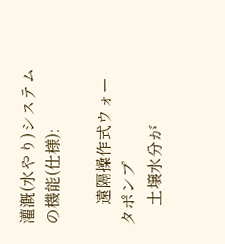灌漑(水やり)システムの機能(仕様):

     遠隔操作式ウォータポンプ
     土壌水分が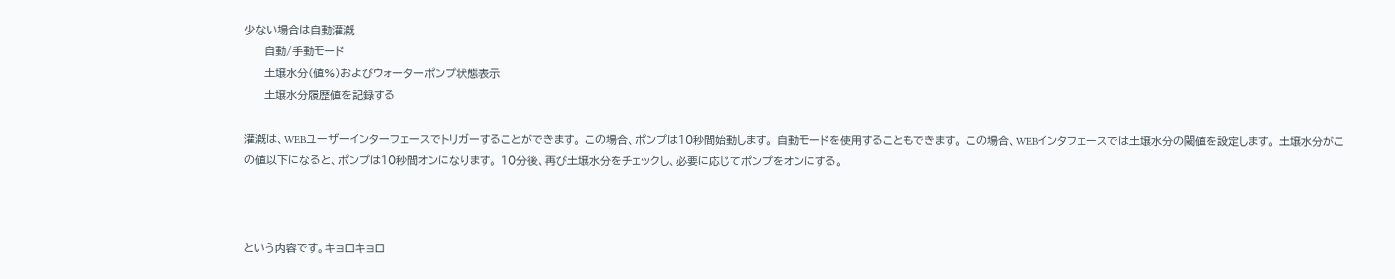少ない場合は自動灌漑
     自動/手動モード
     土壌水分(値%)およびウォーターポンプ状態表示
     土壌水分履歴値を記録する

灌漑は、WEBユーザーインターフェースでトリガーすることができます。 この場合、ポンプは10秒間始動します。 自動モードを使用することもできます。 この場合、WEBインタフェースでは土壌水分の閾値を設定します。 土壌水分がこの値以下になると、ポンプは10秒間オンになります。 10分後、再び土壌水分をチェックし、必要に応じてポンプをオンにする。



という内容です。キョロキョロ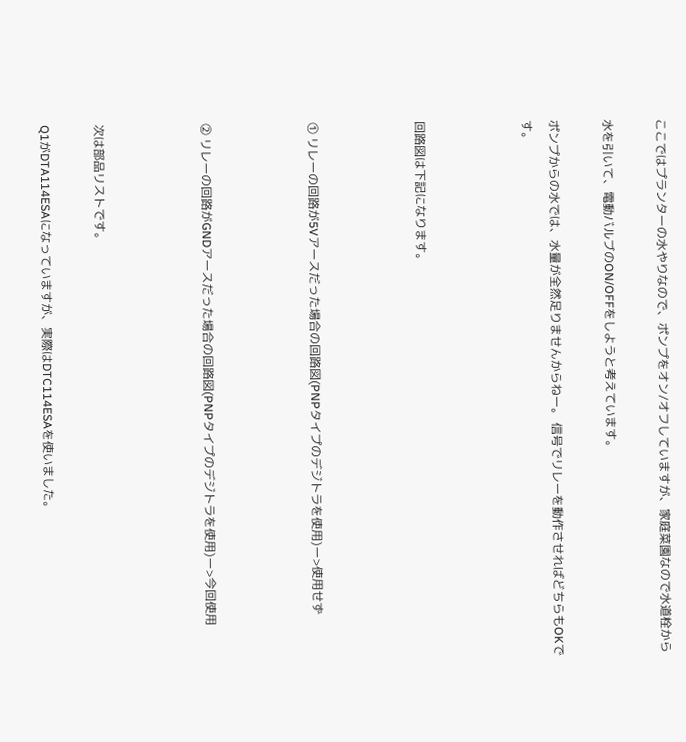ここではプランターの水やりなので、ポンプをオン/オフしていますが、家庭菜園なので水道栓から

水を引いて、電動バルブのON/OFFをしようと考えています。

ポンプからの水では、水量が全然足りませんからねー。 信号でリレーを動作させればどちらもOKです。



回路図は下記になります。



① リレーの回路が5Vアースだった場合の回路図(PNPタイプのデジトラを使用)ー>使用せず



② リレーの回路がGNDアースだった場合の回路図(PNPタイプのデジトラを使用)ー>今回使用



次は部品リストです。

Q1がDTA114ESAになっていますが、実際はDTC114ESAを使いました。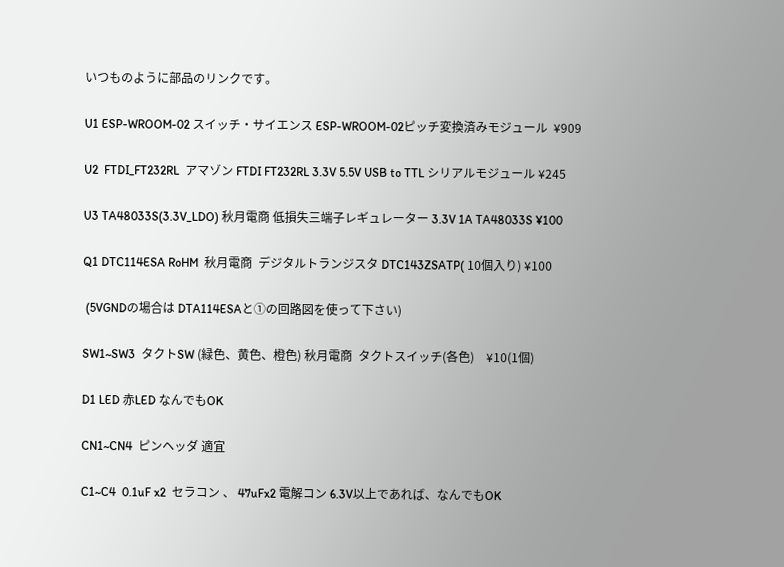いつものように部品のリンクです。

U1 ESP-WROOM-02 スイッチ・サイエンス ESP-WROOM-02ピッチ変換済みモジュール  ¥909

U2  FTDI_FT232RL  アマゾン FTDI FT232RL 3.3V 5.5V USB to TTL シリアルモジュール ¥245

U3 TA48033S(3.3V_LDO) 秋月電商 低損失三端子レギュレーター 3.3V 1A TA48033S ¥100

Q1 DTC114ESA RoHM  秋月電商  デジタルトランジスタ DTC143ZSATP( 10個入り) ¥100

 (5VGNDの場合は DTA114ESAと①の回路図を使って下さい)

SW1~SW3  タクトSW (緑色、黄色、橙色) 秋月電商  タクトスイッチ(各色)    ¥10(1個)

D1 LED 赤LED なんでもOK

CN1~CN4  ピンヘッダ 適宜

C1~C4  0.1uF x2  セラコン 、 47uFx2 電解コン 6.3V以上であれば、なんでもOK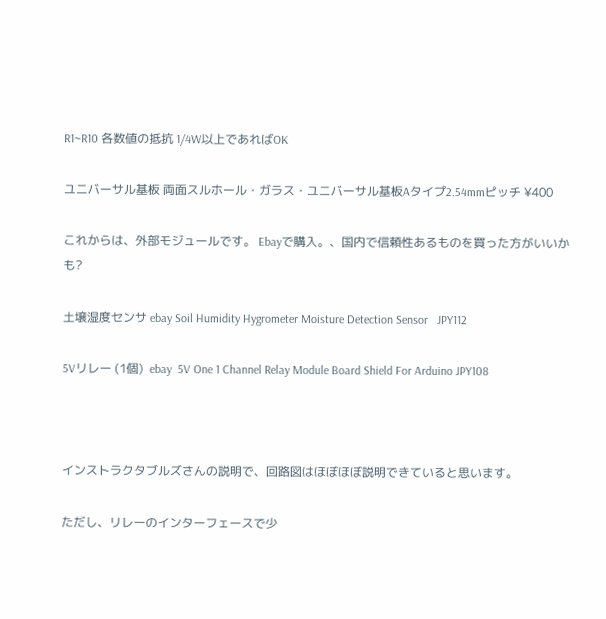R1~R10 各数値の抵抗 1/4W以上であればOK

ユニバーサル基板 両面スルホール・ガラス・ユニバーサル基板Aタイプ2.54mmピッチ ¥400

これからは、外部モジュールです。 Ebayで購入。、国内で信頼性あるものを買った方がいいかも?

土壌湿度センサ ebay Soil Humidity Hygrometer Moisture Detection Sensor   JPY112

5Vリレー (1個)  ebay  5V One 1 Channel Relay Module Board Shield For Arduino JPY108



インストラクタブルズさんの説明で、回路図はほぼほぼ説明できていると思います。

ただし、リレーのインターフェースで少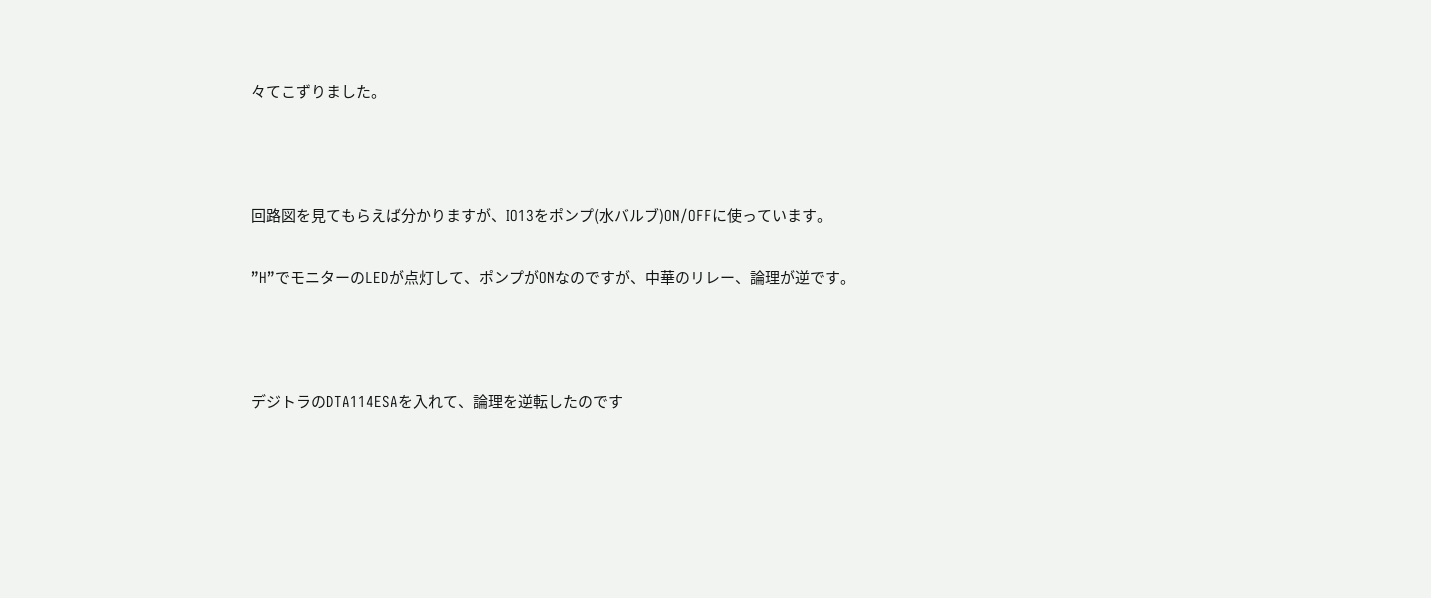々てこずりました。



回路図を見てもらえば分かりますが、IO13をポンプ(水バルブ)ON/OFFに使っています。

”H”でモニターのLEDが点灯して、ポンプがONなのですが、中華のリレー、論理が逆です。



デジトラのDTA114ESAを入れて、論理を逆転したのです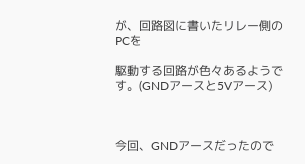が、回路図に書いたリレー側のPCを

駆動する回路が色々あるようです。(GNDアースと5Vアース)



今回、GNDアースだったので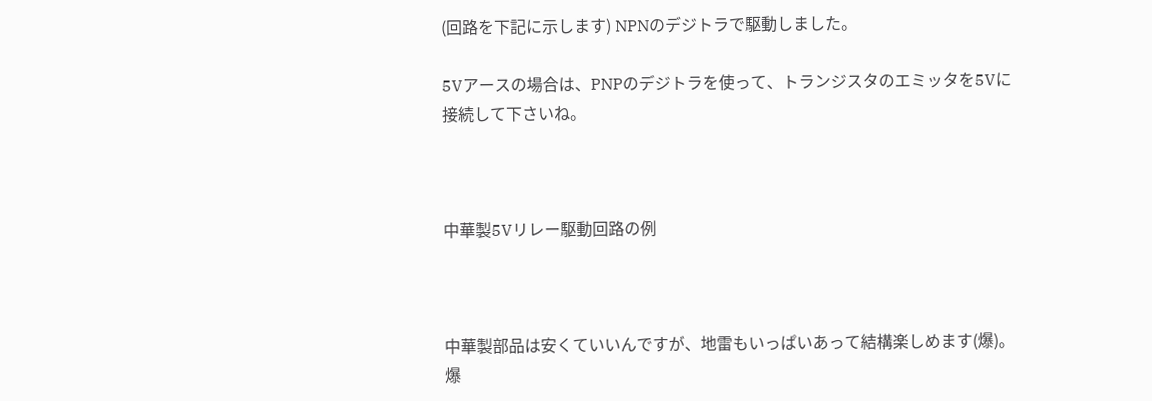(回路を下記に示します) NPNのデジトラで駆動しました。

5Vアースの場合は、PNPのデジトラを使って、トランジスタのエミッタを5Vに接続して下さいね。



中華製5Vリレー駆動回路の例



中華製部品は安くていいんですが、地雷もいっぱいあって結構楽しめます(爆)。爆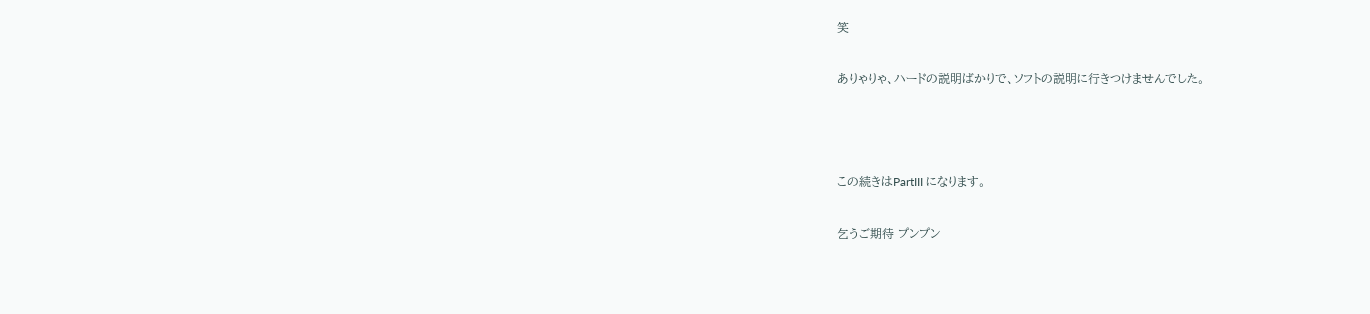笑

ありゃりゃ、ハードの説明ばかりで、ソフトの説明に行きつけませんでした。



この続きはPartIII になります。

乞うご期待 プンプン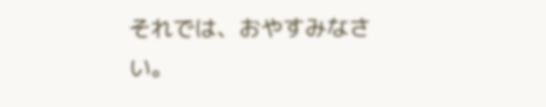それでは、おやすみなさい。